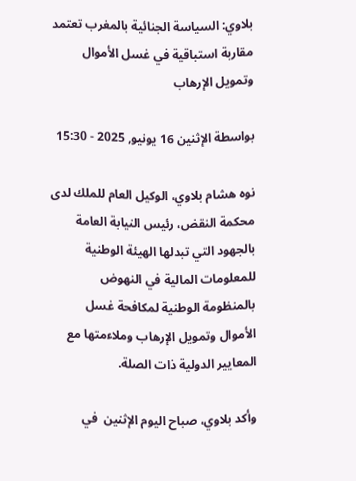بلاوي: السياسة الجنائية بالمغرب تعتمد مقاربة استباقية في غسل الأموال وتمويل الإرهاب

بواسطة الإثنين 16 يونيو, 2025 - 15:30

نوه هشام بلاوي، الوكيل العام للملك لدى محكمة النقض، رئيس النيابة العامة بالجهود التي تبدلها الهيئة الوطنية للمعلومات المالية في النهوض بالمنظومة الوطنية لمكافحة غسل الأموال وتمويل الإرهاب وملاءمتها مع المعايير الدولية ذات الصلة.

وأكد بلاوي، صباح اليوم الإثنين  في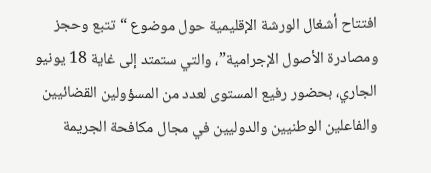افتتاح أشغال الورشة الإقليمية حول موضوع “تتبع وحجز ومصادرة الأصول الإجرامية”، والتي ستمتد إلى غاية 18 يونيو الجاري، بحضور رفيع المستوى لعدد من المسؤولين القضائيين والفاعلين الوطنيين والدوليين في مجال مكافحة الجريمة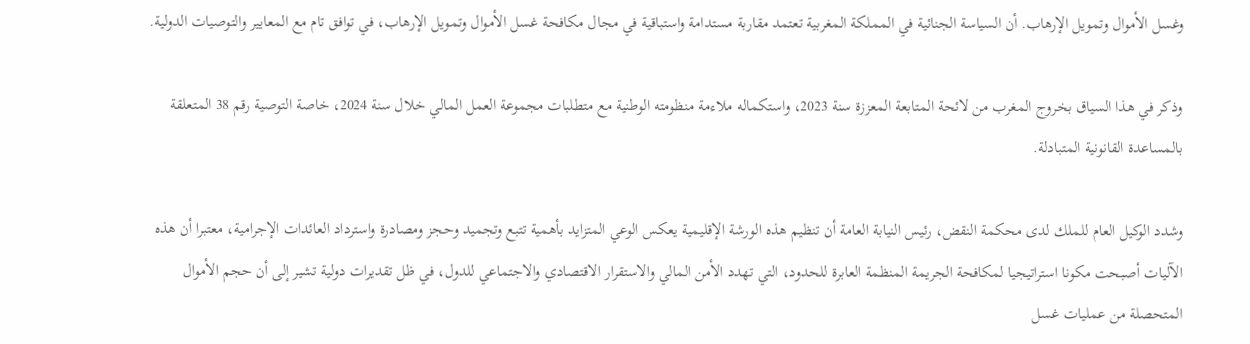وغسل الأموال وتمويل الإرهاب. أن السياسة الجنائية في المملكة المغربية تعتمد مقاربة مستدامة واستباقية في مجال مكافحة غسل الأموال وتمويل الإرهاب، في توافق تام مع المعايير والتوصيات الدولية.

وذكر في هذا السياق بخروج المغرب من لائحة المتابعة المعززة سنة 2023، واستكماله ملاءمة منظومته الوطنية مع متطلبات مجموعة العمل المالي خلال سنة 2024، خاصة التوصية رقم 38 المتعلقة بالمساعدة القانونية المتبادلة.

وشدد الوكيل العام للملك لدى محكمة النقض، رئيس النيابة العامة أن تنظيم هذه الورشة الإقليمية يعكس الوعي المتزايد بأهمية تتبع وتجميد وحجز ومصادرة واسترداد العائدات الإجرامية، معتبرا أن هذه الآليات أصبحت مكونا استراتيجيا لمكافحة الجريمة المنظمة العابرة للحدود، التي تهدد الأمن المالي والاستقرار الاقتصادي والاجتماعي للدول، في ظل تقديرات دولية تشير إلى أن حجم الأموال المتحصلة من عمليات غسل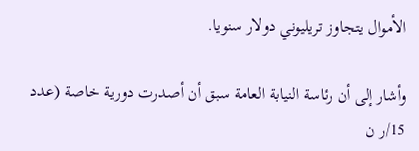الأموال يتجاوز تريليوني دولار سنويا.

وأشار إلى أن رئاسة النيابة العامة سبق أن أصدرت دورية خاصة (عدد 15/ر ن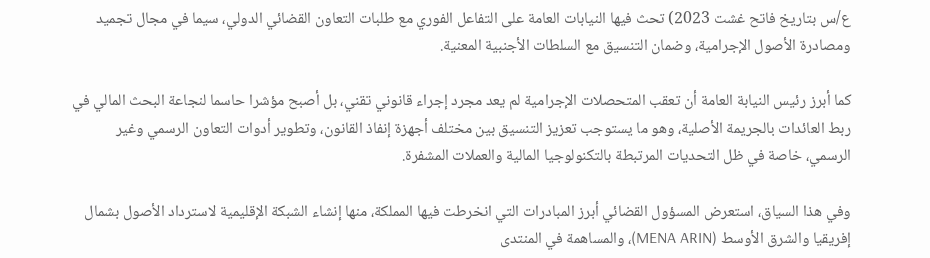ع/س بتاريخ فاتح غشت 2023) تحث فيها النيابات العامة على التفاعل الفوري مع طلبات التعاون القضائي الدولي، سيما في مجال تجميد ومصادرة الأصول الإجرامية، وضمان التنسيق مع السلطات الأجنبية المعنية.

كما أبرز رئيس النيابة العامة أن تعقب المتحصلات الإجرامية لم يعد مجرد إجراء قانوني تقني، بل أصبح مؤشرا حاسما لنجاعة البحث المالي في ربط العائدات بالجريمة الأصلية، وهو ما يستوجب تعزيز التنسيق بين مختلف أجهزة إنفاذ القانون، وتطوير أدوات التعاون الرسمي وغير الرسمي، خاصة في ظل التحديات المرتبطة بالتكنولوجيا المالية والعملات المشفرة.

وفي هذا السياق، استعرض المسؤول القضائي أبرز المبادرات التي انخرطت فيها المملكة، منها إنشاء الشبكة الإقليمية لاسترداد الأصول بشمال إفريقيا والشرق الأوسط (MENA ARIN)، والمساهمة في المنتدى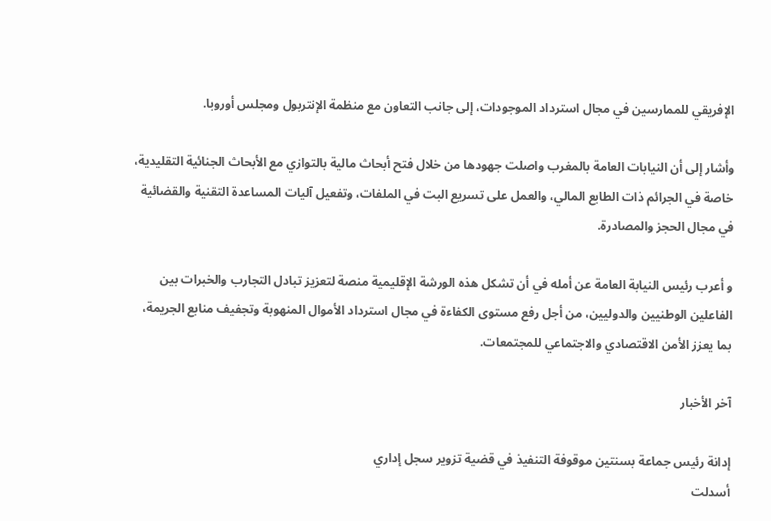الإفريقي للممارسين في مجال استرداد الموجودات، إلى جانب التعاون مع منظمة الإنتربول ومجلس أوروبا.

وأشار إلى أن النيابات العامة بالمغرب واصلت جهودها من خلال فتح أبحاث مالية بالتوازي مع الأبحاث الجنائية التقليدية، خاصة في الجرائم ذات الطابع المالي، والعمل على تسريع البت في الملفات، وتفعيل آليات المساعدة التقنية والقضائية في مجال الحجز والمصادرة.

و أعرب رئيس النيابة العامة عن أمله في أن تشكل هذه الورشة الإقليمية منصة لتعزيز تبادل التجارب والخبرات بين الفاعلين الوطنيين والدوليين، من أجل رفع مستوى الكفاءة في مجال استرداد الأموال المنهوبة وتجفيف منابع الجريمة، بما يعزز الأمن الاقتصادي والاجتماعي للمجتمعات.

آخر الأخبار

إدانة رئيس جماعة بسنتين موقوفة التنفيذ في قضية تزوير سجل إداري
أسدلت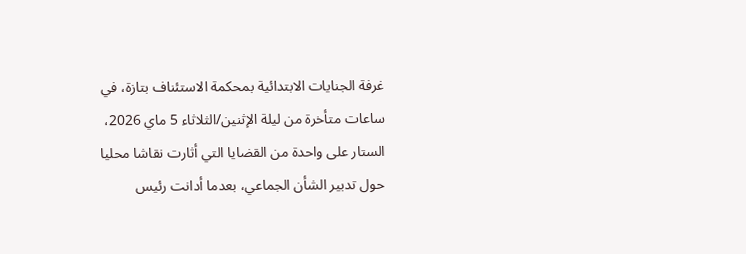غرفة الجنايات الابتدائية بمحكمة الاستئناف بتازة، في ساعات متأخرة من ليلة الإثنين/الثلاثاء 5 ماي 2026، الستار على واحدة من القضايا التي أثارت نقاشا محليا حول تدبير الشأن الجماعي، بعدما أدانت رئيس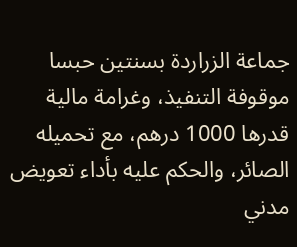جماعة الزراردة بسنتين حبسا موقوفة التنفيذ، وغرامة مالية قدرها 1000 درهم، مع تحميله الصائر، والحكم عليه بأداء تعويض مدني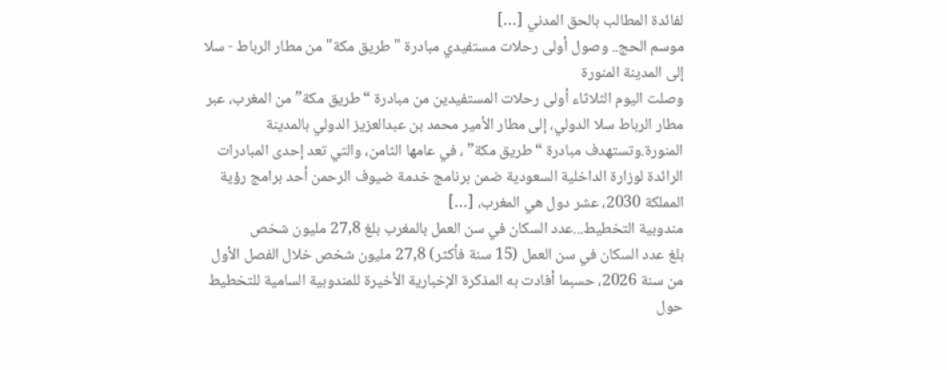لفائدة المطالب بالحق المدني […]
موسم الحج.. وصول أولى رحلات مستفيدي مبادرة "طريق مكة" من مطار الرباط - سلا إلى المدينة المنورة
وصلت اليوم الثلاثاء أولى رحلات المستفيدين من مبادرة “طريق مكة” من المغرب، عبر مطار الرباط سلا الدولي، إلى مطار الأمير محمد بن عبدالعزيز الدولي بالمدينة المنورة.وتستهدف مبادرة “طريق مكة” ، في عامها الثامن، والتي تعد إحدى المبادرات الرائدة لوزارة الداخلية السعودية ضمن برنامج خدمة ضيوف الرحمن أحد برامج رؤية المملكة 2030، عشر دول هي المغرب، […]
مندوبية التخطيط...عدد السكان في سن العمل بالمغرب بلغ 27,8 مليون شخص
بلغ عدد السكان في سن العمل (15 سنة فأكثر) 27,8 مليون شخص خلال الفصل الأول من سنة 2026، حسبما أفادت به المذكرة الإخبارية الأخيرة للمندوبية السامية للتخطيط حول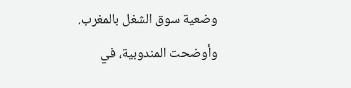وضعية سوق الشغل بالمغرب. وأوضحت المندوبية، في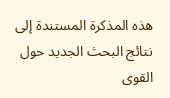هذه المذكرة المستندة إلى نتائج البحث الجديد حول القوى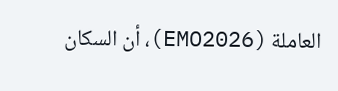العاملة (EMO2026)، أن السكان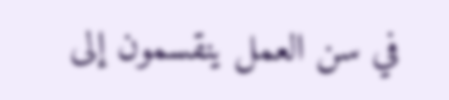في سن العمل ينقسمون إلى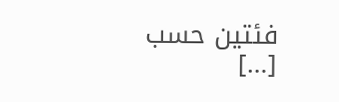فئتين حسب […]